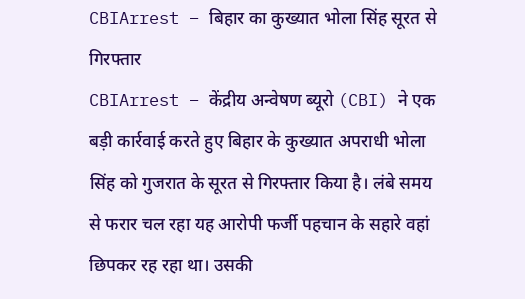CBIArrest – बिहार का कुख्यात भोला सिंह सूरत से गिरफ्तार
CBIArrest – केंद्रीय अन्वेषण ब्यूरो (CBI) ने एक बड़ी कार्रवाई करते हुए बिहार के कुख्यात अपराधी भोला सिंह को गुजरात के सूरत से गिरफ्तार किया है। लंबे समय से फरार चल रहा यह आरोपी फर्जी पहचान के सहारे वहां छिपकर रह रहा था। उसकी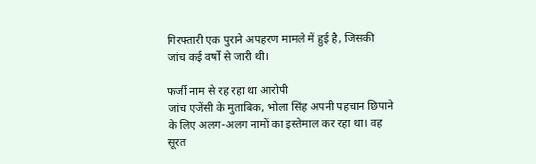गिरफ्तारी एक पुराने अपहरण मामले में हुई है, जिसकी जांच कई वर्षों से जारी थी।

फर्जी नाम से रह रहा था आरोपी
जांच एजेंसी के मुताबिक, भोला सिंह अपनी पहचान छिपाने के लिए अलग-अलग नामों का इस्तेमाल कर रहा था। वह सूरत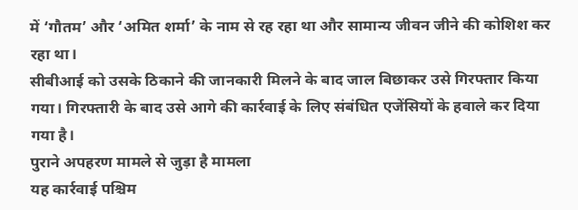में ‘गौतम’ और ‘अमित शर्मा’ के नाम से रह रहा था और सामान्य जीवन जीने की कोशिश कर रहा था।
सीबीआई को उसके ठिकाने की जानकारी मिलने के बाद जाल बिछाकर उसे गिरफ्तार किया गया। गिरफ्तारी के बाद उसे आगे की कार्रवाई के लिए संबंधित एजेंसियों के हवाले कर दिया गया है।
पुराने अपहरण मामले से जुड़ा है मामला
यह कार्रवाई पश्चिम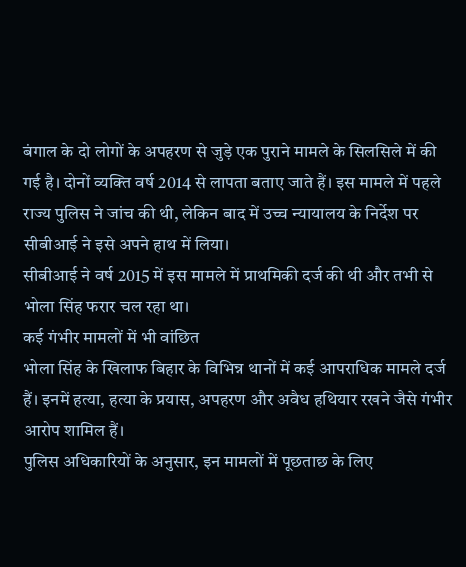बंगाल के दो लोगों के अपहरण से जुड़े एक पुराने मामले के सिलसिले में की गई है। दोनों व्यक्ति वर्ष 2014 से लापता बताए जाते हैं। इस मामले में पहले राज्य पुलिस ने जांच की थी, लेकिन बाद में उच्च न्यायालय के निर्देश पर सीबीआई ने इसे अपने हाथ में लिया।
सीबीआई ने वर्ष 2015 में इस मामले में प्राथमिकी दर्ज की थी और तभी से भोला सिंह फरार चल रहा था।
कई गंभीर मामलों में भी वांछित
भोला सिंह के खिलाफ बिहार के विभिन्न थानों में कई आपराधिक मामले दर्ज हैं। इनमें हत्या, हत्या के प्रयास, अपहरण और अवैध हथियार रखने जैसे गंभीर आरोप शामिल हैं।
पुलिस अधिकारियों के अनुसार, इन मामलों में पूछताछ के लिए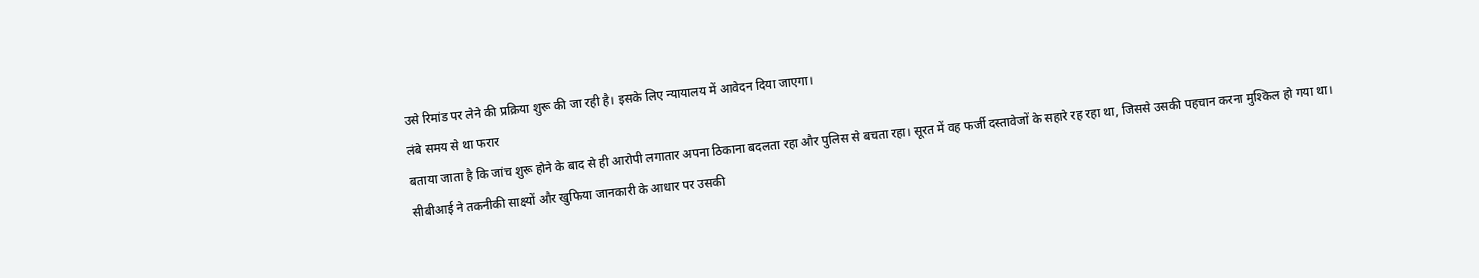उसे रिमांड पर लेने की प्रक्रिया शुरू की जा रही है। इसके लिए न्यायालय में आवेदन दिया जाएगा।
लंबे समय से था फरार
बताया जाता है कि जांच शुरू होने के बाद से ही आरोपी लगातार अपना ठिकाना बदलता रहा और पुलिस से बचता रहा। सूरत में वह फर्जी दस्तावेजों के सहारे रह रहा था, जिससे उसकी पहचान करना मुश्किल हो गया था।
सीबीआई ने तकनीकी साक्ष्यों और खुफिया जानकारी के आधार पर उसकी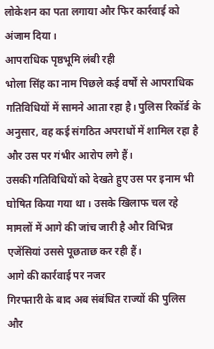लोकेशन का पता लगाया और फिर कार्रवाई को अंजाम दिया।
आपराधिक पृष्ठभूमि लंबी रही
भोला सिंह का नाम पिछले कई वर्षों से आपराधिक गतिविधियों में सामने आता रहा है। पुलिस रिकॉर्ड के अनुसार, वह कई संगठित अपराधों में शामिल रहा है और उस पर गंभीर आरोप लगे हैं।
उसकी गतिविधियों को देखते हुए उस पर इनाम भी घोषित किया गया था। उसके खिलाफ चल रहे मामलों में आगे की जांच जारी है और विभिन्न एजेंसियां उससे पूछताछ कर रही हैं।
आगे की कार्रवाई पर नजर
गिरफ्तारी के बाद अब संबंधित राज्यों की पुलिस और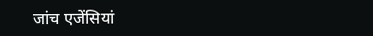जांच एजेंसियां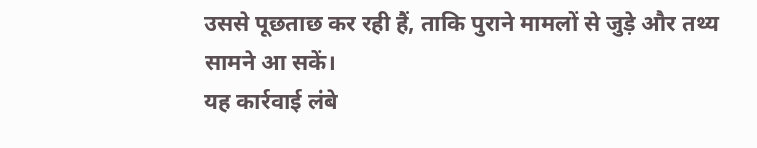उससे पूछताछ कर रही हैं, ताकि पुराने मामलों से जुड़े और तथ्य सामने आ सकें।
यह कार्रवाई लंबे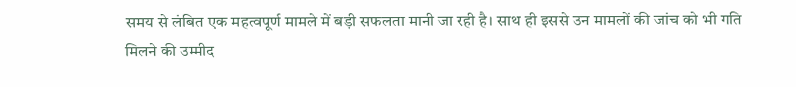समय से लंबित एक महत्वपूर्ण मामले में बड़ी सफलता मानी जा रही है। साथ ही इससे उन मामलों की जांच को भी गति मिलने की उम्मीद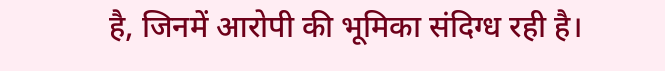है, जिनमें आरोपी की भूमिका संदिग्ध रही है।